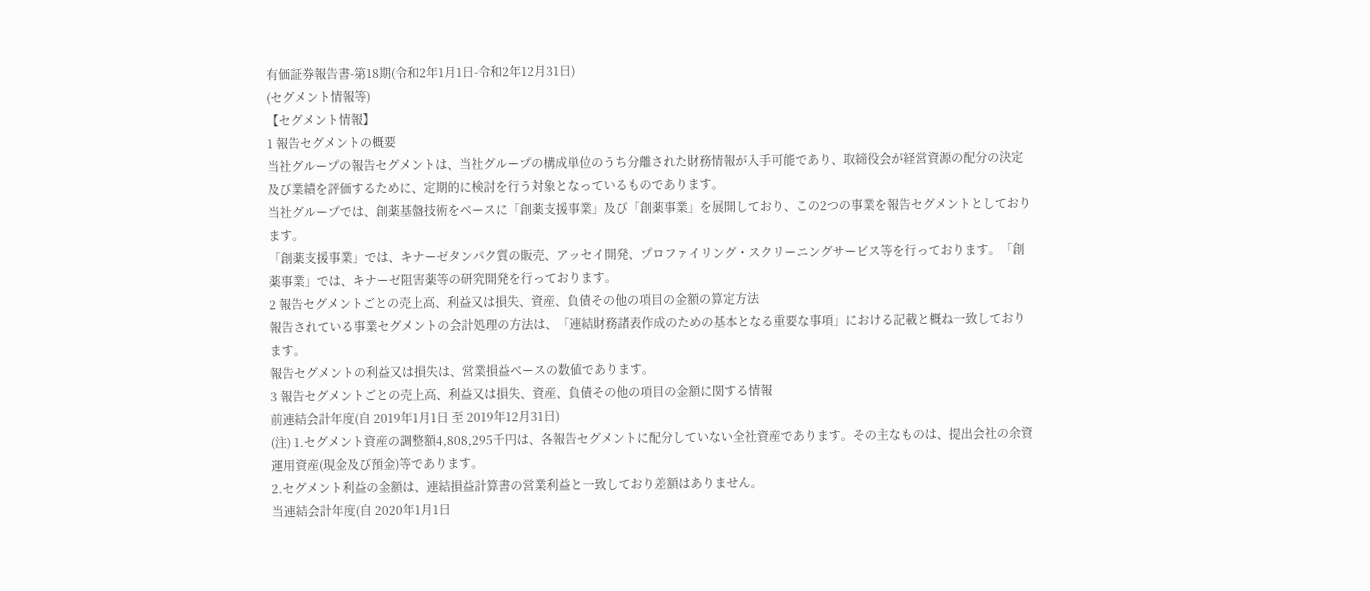有価証券報告書-第18期(令和2年1月1日-令和2年12月31日)
(セグメント情報等)
【セグメント情報】
1 報告セグメントの概要
当社グループの報告セグメントは、当社グループの構成単位のうち分離された財務情報が入手可能であり、取締役会が経営資源の配分の決定及び業績を評価するために、定期的に検討を行う対象となっているものであります。
当社グループでは、創薬基盤技術をベースに「創薬支援事業」及び「創薬事業」を展開しており、この2つの事業を報告セグメントとしております。
「創薬支援事業」では、キナーゼタンパク質の販売、アッセイ開発、プロファイリング・スクリーニングサービス等を行っております。「創薬事業」では、キナーゼ阻害薬等の研究開発を行っております。
2 報告セグメントごとの売上高、利益又は損失、資産、負債その他の項目の金額の算定方法
報告されている事業セグメントの会計処理の方法は、「連結財務諸表作成のための基本となる重要な事項」における記載と概ね一致しております。
報告セグメントの利益又は損失は、営業損益ベースの数値であります。
3 報告セグメントごとの売上高、利益又は損失、資産、負債その他の項目の金額に関する情報
前連結会計年度(自 2019年1月1日 至 2019年12月31日)
(注) 1.セグメント資産の調整額4,808,295千円は、各報告セグメントに配分していない全社資産であります。その主なものは、提出会社の余資運用資産(現金及び預金)等であります。
2.セグメント利益の金額は、連結損益計算書の営業利益と一致しており差額はありません。
当連結会計年度(自 2020年1月1日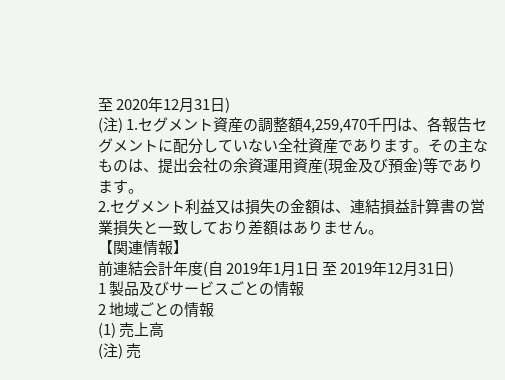至 2020年12月31日)
(注) 1.セグメント資産の調整額4,259,470千円は、各報告セグメントに配分していない全社資産であります。その主なものは、提出会社の余資運用資産(現金及び預金)等であります。
2.セグメント利益又は損失の金額は、連結損益計算書の営業損失と一致しており差額はありません。
【関連情報】
前連結会計年度(自 2019年1月1日 至 2019年12月31日)
1 製品及びサービスごとの情報
2 地域ごとの情報
(1) 売上高
(注) 売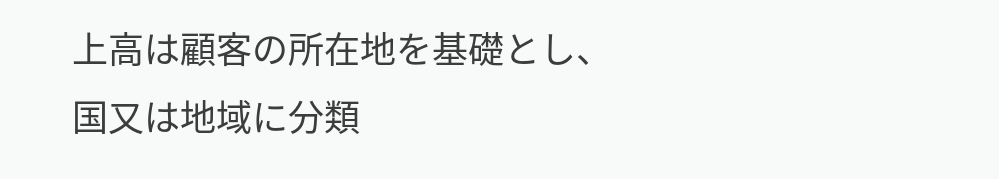上高は顧客の所在地を基礎とし、国又は地域に分類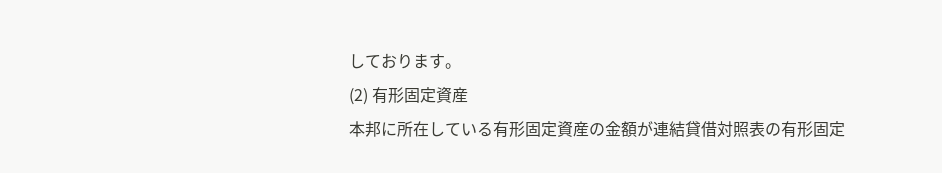しております。
(2) 有形固定資産
本邦に所在している有形固定資産の金額が連結貸借対照表の有形固定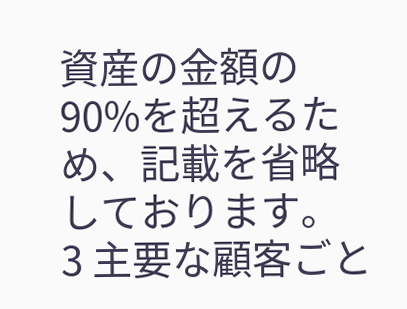資産の金額の90%を超えるため、記載を省略しております。
3 主要な顧客ごと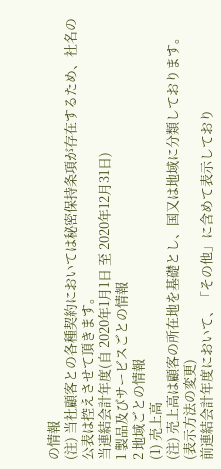の情報
(注) 当社顧客との各種契約においては秘密保持条項が存在するため、社名の公表は控えさせて頂きます。
当連結会計年度(自 2020年1月1日 至 2020年12月31日)
1 製品及びサービスごとの情報
2 地域ごとの情報
(1) 売上高
(注) 売上高は顧客の所在地を基礎とし、国又は地域に分類しております。
(表示方法の変更)
前連結会計年度において、「その他」に含めて表示しており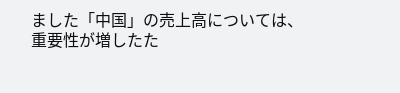ました「中国」の売上高については、重要性が増したた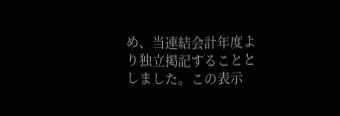め、当連結会計年度より独立掲記することとしました。この表示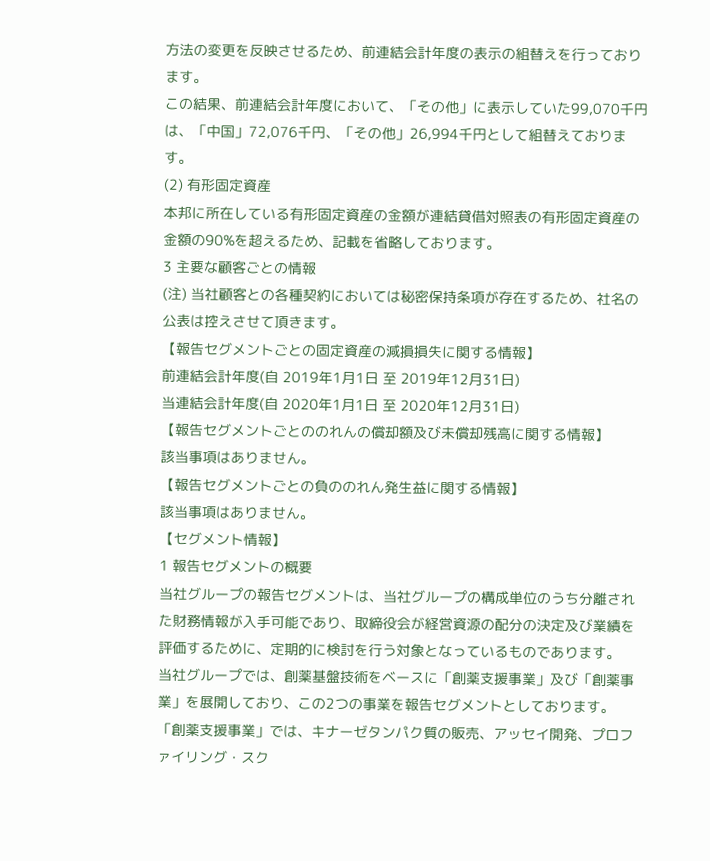方法の変更を反映させるため、前連結会計年度の表示の組替えを行っております。
この結果、前連結会計年度において、「その他」に表示していた99,070千円は、「中国」72,076千円、「その他」26,994千円として組替えております。
(2) 有形固定資産
本邦に所在している有形固定資産の金額が連結貸借対照表の有形固定資産の金額の90%を超えるため、記載を省略しております。
3 主要な顧客ごとの情報
(注) 当社顧客との各種契約においては秘密保持条項が存在するため、社名の公表は控えさせて頂きます。
【報告セグメントごとの固定資産の減損損失に関する情報】
前連結会計年度(自 2019年1月1日 至 2019年12月31日)
当連結会計年度(自 2020年1月1日 至 2020年12月31日)
【報告セグメントごとののれんの償却額及び未償却残高に関する情報】
該当事項はありません。
【報告セグメントごとの負ののれん発生益に関する情報】
該当事項はありません。
【セグメント情報】
1 報告セグメントの概要
当社グループの報告セグメントは、当社グループの構成単位のうち分離された財務情報が入手可能であり、取締役会が経営資源の配分の決定及び業績を評価するために、定期的に検討を行う対象となっているものであります。
当社グループでは、創薬基盤技術をベースに「創薬支援事業」及び「創薬事業」を展開しており、この2つの事業を報告セグメントとしております。
「創薬支援事業」では、キナーゼタンパク質の販売、アッセイ開発、プロファイリング・スク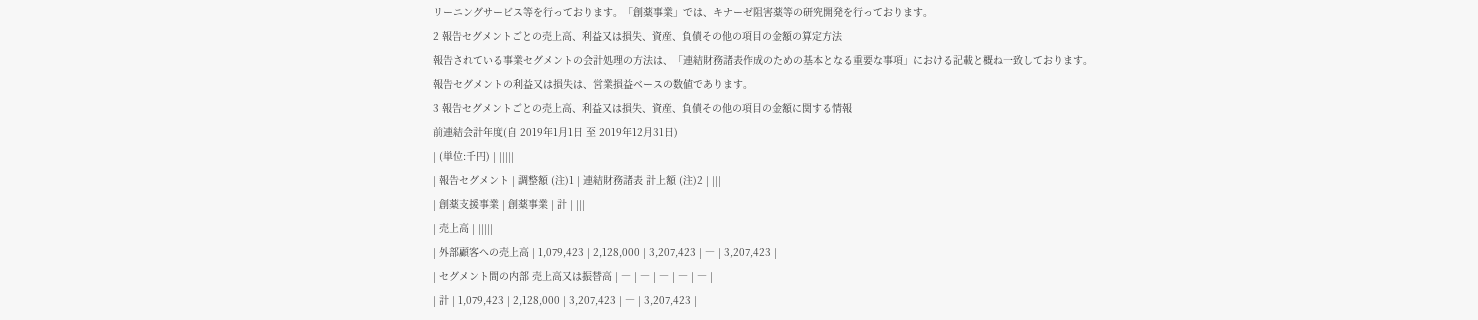リーニングサービス等を行っております。「創薬事業」では、キナーゼ阻害薬等の研究開発を行っております。
2 報告セグメントごとの売上高、利益又は損失、資産、負債その他の項目の金額の算定方法
報告されている事業セグメントの会計処理の方法は、「連結財務諸表作成のための基本となる重要な事項」における記載と概ね一致しております。
報告セグメントの利益又は損失は、営業損益ベースの数値であります。
3 報告セグメントごとの売上高、利益又は損失、資産、負債その他の項目の金額に関する情報
前連結会計年度(自 2019年1月1日 至 2019年12月31日)
| (単位:千円) | |||||
| 報告セグメント | 調整額 (注)1 | 連結財務諸表 計上額 (注)2 | |||
| 創薬支援事業 | 創薬事業 | 計 | |||
| 売上高 | |||||
| 外部顧客への売上高 | 1,079,423 | 2,128,000 | 3,207,423 | ― | 3,207,423 |
| セグメント間の内部 売上高又は振替高 | ― | ― | ― | ― | ― |
| 計 | 1,079,423 | 2,128,000 | 3,207,423 | ― | 3,207,423 |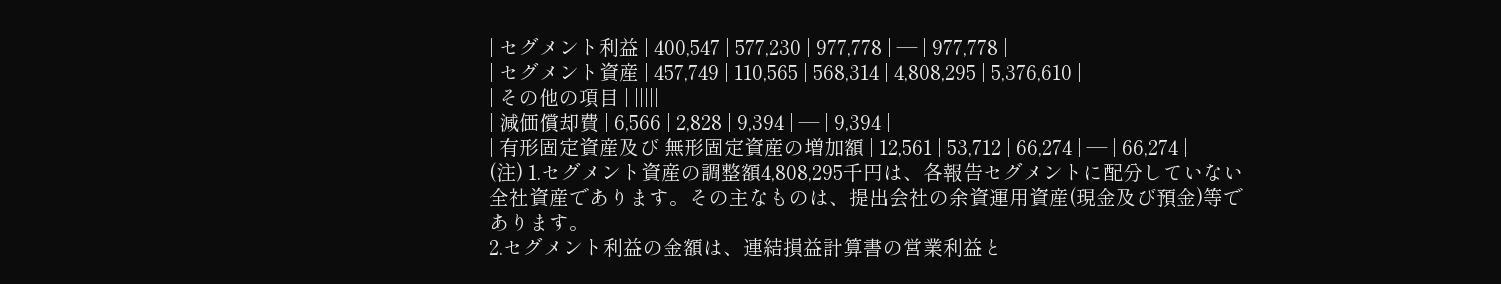| セグメント利益 | 400,547 | 577,230 | 977,778 | ― | 977,778 |
| セグメント資産 | 457,749 | 110,565 | 568,314 | 4,808,295 | 5,376,610 |
| その他の項目 | |||||
| 減価償却費 | 6,566 | 2,828 | 9,394 | ― | 9,394 |
| 有形固定資産及び 無形固定資産の増加額 | 12,561 | 53,712 | 66,274 | ― | 66,274 |
(注) 1.セグメント資産の調整額4,808,295千円は、各報告セグメントに配分していない全社資産であります。その主なものは、提出会社の余資運用資産(現金及び預金)等であります。
2.セグメント利益の金額は、連結損益計算書の営業利益と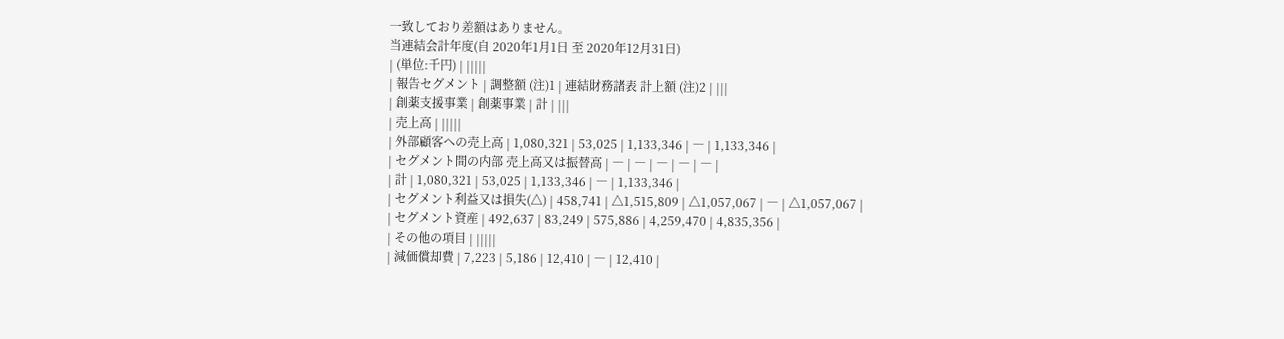一致しており差額はありません。
当連結会計年度(自 2020年1月1日 至 2020年12月31日)
| (単位:千円) | |||||
| 報告セグメント | 調整額 (注)1 | 連結財務諸表 計上額 (注)2 | |||
| 創薬支援事業 | 創薬事業 | 計 | |||
| 売上高 | |||||
| 外部顧客への売上高 | 1,080,321 | 53,025 | 1,133,346 | ― | 1,133,346 |
| セグメント間の内部 売上高又は振替高 | ― | ― | ― | ― | ― |
| 計 | 1,080,321 | 53,025 | 1,133,346 | ― | 1,133,346 |
| セグメント利益又は損失(△) | 458,741 | △1,515,809 | △1,057,067 | ― | △1,057,067 |
| セグメント資産 | 492,637 | 83,249 | 575,886 | 4,259,470 | 4,835,356 |
| その他の項目 | |||||
| 減価償却費 | 7,223 | 5,186 | 12,410 | ― | 12,410 |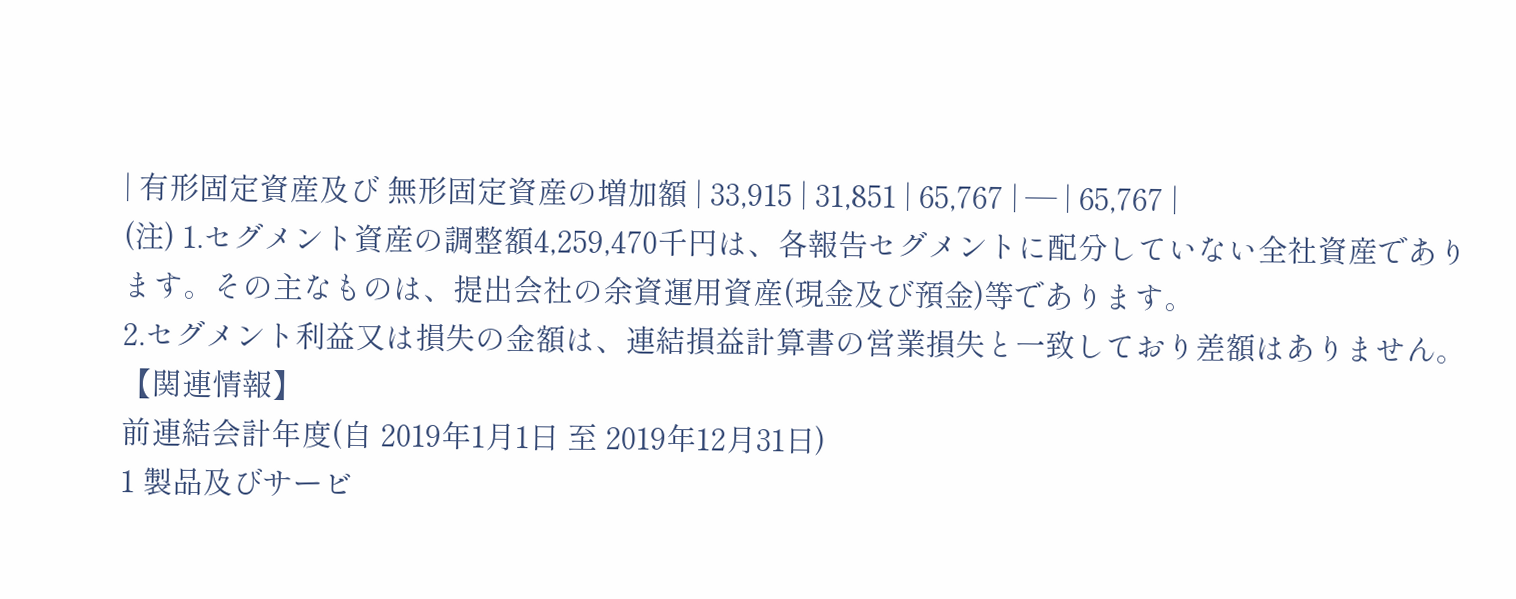| 有形固定資産及び 無形固定資産の増加額 | 33,915 | 31,851 | 65,767 | ― | 65,767 |
(注) 1.セグメント資産の調整額4,259,470千円は、各報告セグメントに配分していない全社資産であります。その主なものは、提出会社の余資運用資産(現金及び預金)等であります。
2.セグメント利益又は損失の金額は、連結損益計算書の営業損失と一致しており差額はありません。
【関連情報】
前連結会計年度(自 2019年1月1日 至 2019年12月31日)
1 製品及びサービ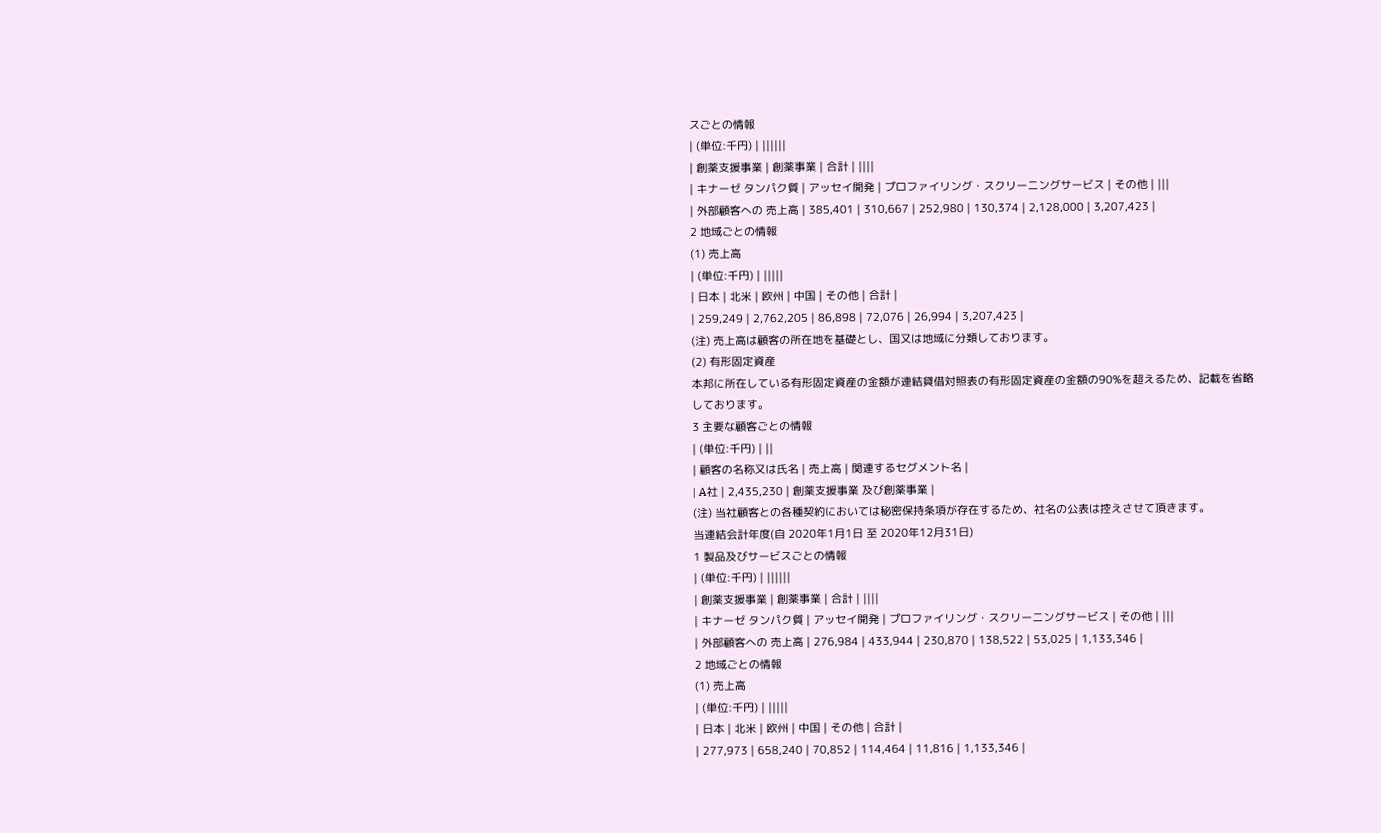スごとの情報
| (単位:千円) | ||||||
| 創薬支援事業 | 創薬事業 | 合計 | ||||
| キナーゼ タンパク質 | アッセイ開発 | プロファイリング・スクリーニングサービス | その他 | |||
| 外部顧客への 売上高 | 385,401 | 310,667 | 252,980 | 130,374 | 2,128,000 | 3,207,423 |
2 地域ごとの情報
(1) 売上高
| (単位:千円) | |||||
| 日本 | 北米 | 欧州 | 中国 | その他 | 合計 |
| 259,249 | 2,762,205 | 86,898 | 72,076 | 26,994 | 3,207,423 |
(注) 売上高は顧客の所在地を基礎とし、国又は地域に分類しております。
(2) 有形固定資産
本邦に所在している有形固定資産の金額が連結貸借対照表の有形固定資産の金額の90%を超えるため、記載を省略しております。
3 主要な顧客ごとの情報
| (単位:千円) | ||
| 顧客の名称又は氏名 | 売上高 | 関連するセグメント名 |
| A社 | 2,435,230 | 創薬支援事業 及び創薬事業 |
(注) 当社顧客との各種契約においては秘密保持条項が存在するため、社名の公表は控えさせて頂きます。
当連結会計年度(自 2020年1月1日 至 2020年12月31日)
1 製品及びサービスごとの情報
| (単位:千円) | ||||||
| 創薬支援事業 | 創薬事業 | 合計 | ||||
| キナーゼ タンパク質 | アッセイ開発 | プロファイリング・スクリーニングサービス | その他 | |||
| 外部顧客への 売上高 | 276,984 | 433,944 | 230,870 | 138,522 | 53,025 | 1,133,346 |
2 地域ごとの情報
(1) 売上高
| (単位:千円) | |||||
| 日本 | 北米 | 欧州 | 中国 | その他 | 合計 |
| 277,973 | 658,240 | 70,852 | 114,464 | 11,816 | 1,133,346 |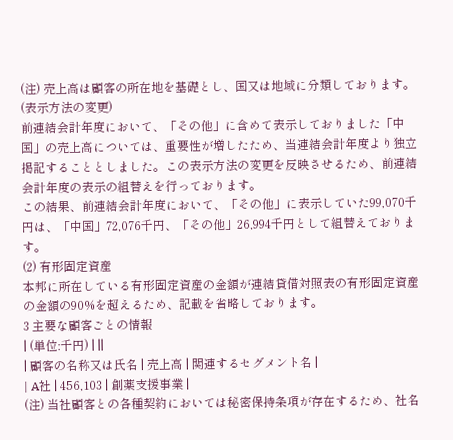(注) 売上高は顧客の所在地を基礎とし、国又は地域に分類しております。
(表示方法の変更)
前連結会計年度において、「その他」に含めて表示しておりました「中国」の売上高については、重要性が増したため、当連結会計年度より独立掲記することとしました。この表示方法の変更を反映させるため、前連結会計年度の表示の組替えを行っております。
この結果、前連結会計年度において、「その他」に表示していた99,070千円は、「中国」72,076千円、「その他」26,994千円として組替えております。
(2) 有形固定資産
本邦に所在している有形固定資産の金額が連結貸借対照表の有形固定資産の金額の90%を超えるため、記載を省略しております。
3 主要な顧客ごとの情報
| (単位:千円) | ||
| 顧客の名称又は氏名 | 売上高 | 関連するセグメント名 |
| A社 | 456,103 | 創薬支援事業 |
(注) 当社顧客との各種契約においては秘密保持条項が存在するため、社名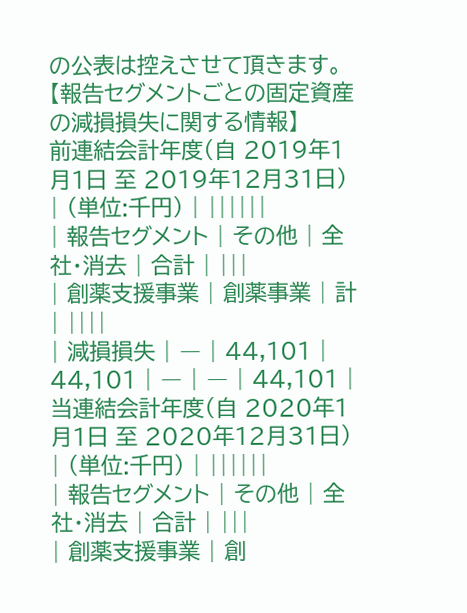の公表は控えさせて頂きます。
【報告セグメントごとの固定資産の減損損失に関する情報】
前連結会計年度(自 2019年1月1日 至 2019年12月31日)
| (単位:千円) | ||||||
| 報告セグメント | その他 | 全社・消去 | 合計 | |||
| 創薬支援事業 | 創薬事業 | 計 | ||||
| 減損損失 | ― | 44,101 | 44,101 | ― | ― | 44,101 |
当連結会計年度(自 2020年1月1日 至 2020年12月31日)
| (単位:千円) | ||||||
| 報告セグメント | その他 | 全社・消去 | 合計 | |||
| 創薬支援事業 | 創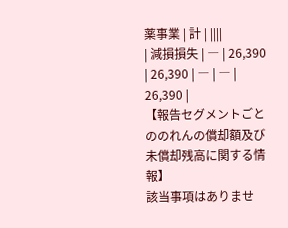薬事業 | 計 | ||||
| 減損損失 | ― | 26,390 | 26,390 | ― | ― | 26,390 |
【報告セグメントごとののれんの償却額及び未償却残高に関する情報】
該当事項はありませ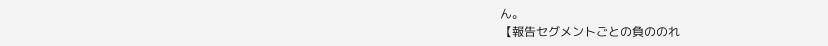ん。
【報告セグメントごとの負ののれ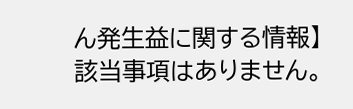ん発生益に関する情報】
該当事項はありません。